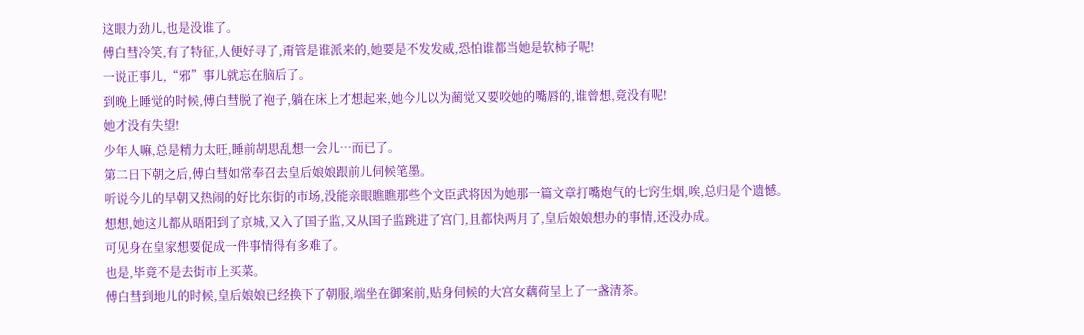这眼力劲儿,也是没谁了。
傅白彗冷笑,有了特征,人便好寻了,甭管是谁派来的,她要是不发发威,恐怕谁都当她是软柿子呢!
一说正事儿,“邪”事儿就忘在脑后了。
到晚上睡觉的时候,傅白彗脱了袍子,躺在床上才想起来,她今儿以为蔺觉又要咬她的嘴唇的,谁曾想,竟没有呢!
她才没有失望!
少年人嘛,总是精力太旺,睡前胡思乱想一会儿…而已了。
第二日下朝之后,傅白彗如常奉召去皇后娘娘跟前儿伺候笔墨。
听说今儿的早朝又热闹的好比东街的市场,没能亲眼瞧瞧那些个文臣武将因为她那一篇文章打嘴炮气的七窍生烟,唉,总归是个遗憾。
想想,她这儿都从晤阳到了京城,又入了国子监,又从国子监跳进了宫门,且都快两月了,皇后娘娘想办的事情,还没办成。
可见身在皇家想要促成一件事情得有多难了。
也是,毕竟不是去街市上买菜。
傅白彗到地儿的时候,皇后娘娘已经换下了朝服,端坐在御案前,贴身伺候的大宫女藕荷呈上了一盏清茶。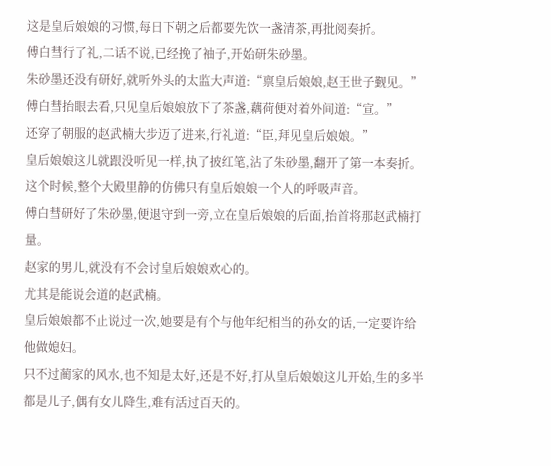这是皇后娘娘的习惯,每日下朝之后都要先饮一盏清茶,再批阅奏折。
傅白彗行了礼,二话不说,已经挽了袖子,开始研朱砂墨。
朱砂墨还没有研好,就听外头的太监大声道:“禀皇后娘娘,赵王世子觐见。”
傅白彗抬眼去看,只见皇后娘娘放下了茶盏,藕荷便对着外间道:“宣。”
还穿了朝服的赵武楠大步迈了进来,行礼道:“臣,拜见皇后娘娘。”
皇后娘娘这儿就跟没听见一样,执了披红笔,沾了朱砂墨,翻开了第一本奏折。
这个时候,整个大殿里静的仿佛只有皇后娘娘一个人的呼吸声音。
傅白彗研好了朱砂墨,便退守到一旁,立在皇后娘娘的后面,抬首将那赵武楠打量。
赵家的男儿,就没有不会讨皇后娘娘欢心的。
尤其是能说会道的赵武楠。
皇后娘娘都不止说过一次,她要是有个与他年纪相当的孙女的话,一定要许给他做媳妇。
只不过蔺家的风水,也不知是太好,还是不好,打从皇后娘娘这儿开始,生的多半都是儿子,偶有女儿降生,难有活过百天的。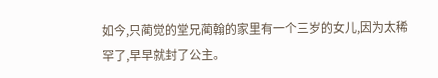如今,只蔺觉的堂兄蔺翰的家里有一个三岁的女儿,因为太稀罕了,早早就封了公主。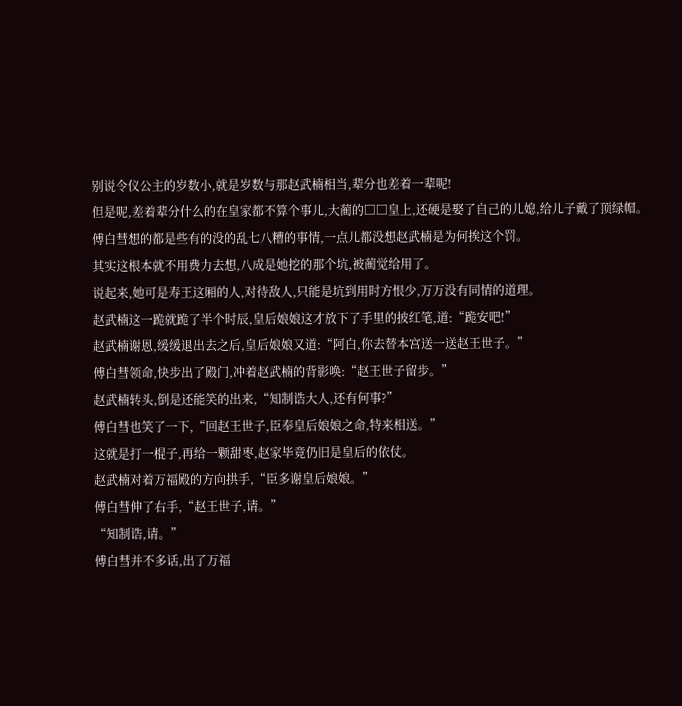别说令仪公主的岁数小,就是岁数与那赵武楠相当,辈分也差着一辈呢!
但是呢,差着辈分什么的在皇家都不算个事儿,大蔺的□□皇上,还硬是娶了自己的儿媳,给儿子戴了顶绿帽。
傅白彗想的都是些有的没的乱七八糟的事情,一点儿都没想赵武楠是为何挨这个罚。
其实这根本就不用费力去想,八成是她挖的那个坑,被蔺觉给用了。
说起来,她可是寿王这厢的人,对待敌人,只能是坑到用时方恨少,万万没有同情的道理。
赵武楠这一跪就跪了半个时辰,皇后娘娘这才放下了手里的披红笔,道:“跪安吧!”
赵武楠谢恩,缓缓退出去之后,皇后娘娘又道:“阿白,你去替本宫送一送赵王世子。”
傅白彗领命,快步出了殿门,冲着赵武楠的背影唤:“赵王世子留步。”
赵武楠转头,倒是还能笑的出来,“知制诰大人,还有何事?”
傅白彗也笑了一下,“回赵王世子,臣奉皇后娘娘之命,特来相送。”
这就是打一棍子,再给一颗甜枣,赵家毕竟仍旧是皇后的依仗。
赵武楠对着万福殿的方向拱手,“臣多谢皇后娘娘。”
傅白彗伸了右手,“赵王世子,请。”
“知制诰,请。”
傅白彗并不多话,出了万福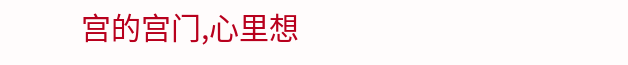宫的宫门,心里想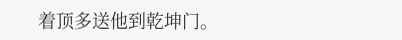着顶多送他到乾坤门。